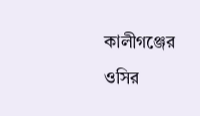কালীগঞ্জের ওসির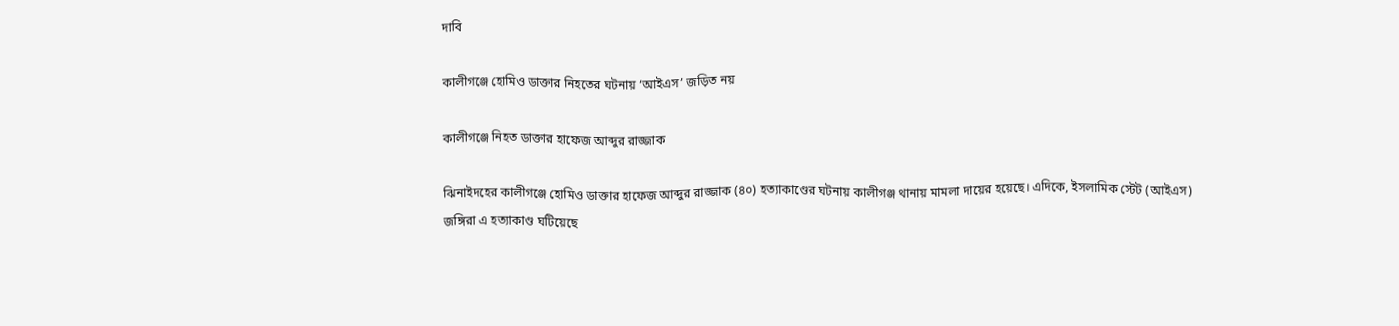দাবি

কালীগঞ্জে হোমিও ডাক্তার নিহতের ঘটনায় ‘আইএস’ জড়িত নয়

কালীগঞ্জে নিহত ডাক্তার হাফেজ আব্দুর রাজ্জাক

ঝিনাইদহের কালীগঞ্জে হোমিও ডাক্তার হাফেজ আব্দুর রাজ্জাক (৪০) হত্যাকাণ্ডের ঘটনায় কালীগঞ্জ থানায় মামলা দায়ের হয়েছে। এদিকে, ইসলামিক স্টেট (আইএস) জঙ্গিরা এ হত্যাকাণ্ড ঘটিয়েছে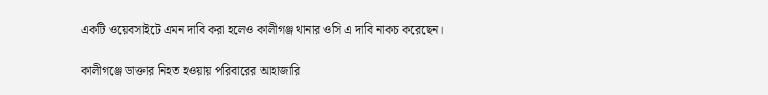একটি ওয়েবসাইটে এমন দাবি করা হলেও কালীগঞ্জ থানার ওসি এ দাবি নাকচ করেছেন।

কালীগঞ্জে ডাক্তার নিহত হওয়ায় পরিবারের আহাজারি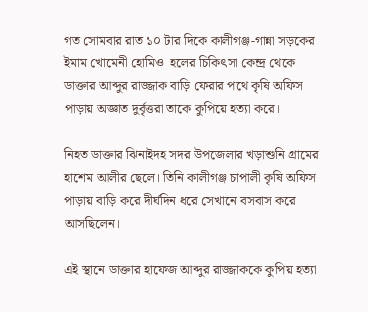গত সোমবার রাত ১০ টার দিকে কালীগঞ্জ-গান্না সড়কের ইমাম খোমেনী হোমিও  হলের চিকিৎসা কেন্দ্র থেকে ডাক্তার আব্দুর রাজ্জাক বাড়ি ফেরার পথে কৃষি অফিস পাড়ায় অজ্ঞাত দুর্বৃত্তরা তাকে কুপিয়ে হত্যা করে।

নিহত ডাক্তার ঝিনাইদহ সদর উপজেলার খড়াশুনি গ্রামের হাশেম আলীর ছেলে। তিনি কালীগঞ্জ চাপালী কৃষি অফিস পাড়ায় বাড়ি করে দীর্ঘদিন ধরে সেখানে বসবাস করে আসছিলেন।

এই স্থানে ডাক্তার হাফেজ আব্দুর রাজ্জাককে কুপিয় হত্যা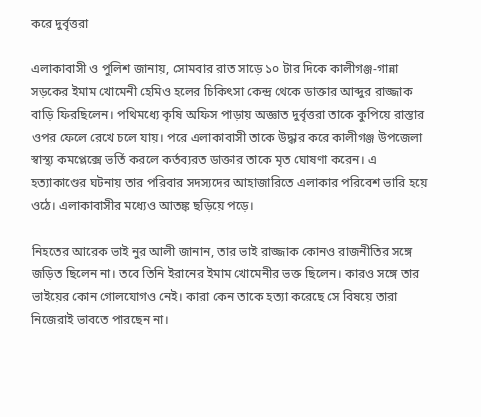করে দুর্বৃত্তরা

এলাকাবাসী ও পুলিশ জানায়, সোমবার রাত সাড়ে ১০ টার দিকে কালীগঞ্জ-গান্না সড়কের ইমাম খোমেনী হেমিও হলের চিকিৎসা কেন্দ্র থেকে ডাক্তার আব্দুর রাজ্জাক বাড়ি ফিরছিলেন। পথিমধ্যে কৃষি অফিস পাড়ায় অজ্ঞাত দুর্বৃত্তরা তাকে কুপিয়ে রাস্তার ওপর ফেলে রেখে চলে যায়। পরে এলাকাবাসী তাকে উদ্ধার করে কালীগঞ্জ উপজেলা স্বাস্থ্য কমপ্লেক্সে ভর্তি করলে কর্তব্যরত ডাক্তার তাকে মৃত ঘোষণা করেন। এ হত্যাকাণ্ডের ঘটনায় তার পরিবার সদস্যদের আহাজারিতে এলাকার পরিবেশ ভারি হয়ে ওঠে। এলাকাবাসীর মধ্যেও আতঙ্ক ছড়িয়ে পড়ে।

নিহতের আরেক ভাই নুর আলী জানান, তার ভাই রাজ্জাক কোনও রাজনীতির সঙ্গে জড়িত ছিলেন না। তবে তিনি ইরানের ইমাম খোমেনীর ভক্ত ছিলেন। কারও সঙ্গে তার ভাইয়ের কোন গোলযোগও নেই। কারা কেন তাকে হত্যা করেছে সে বিষয়ে তারা নিজেরাই ভাবতে পারছেন না।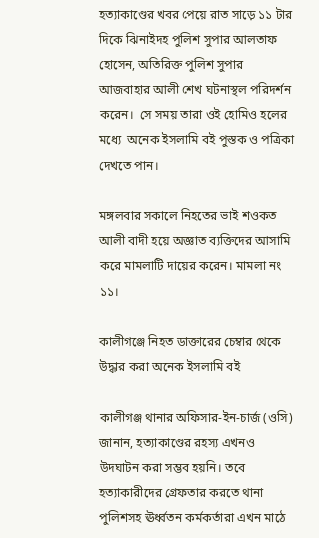হত্যাকাণ্ডের খবর পেয়ে রাত সাড়ে ১১ টার দিকে ঝিনাইদহ পুলিশ সুপার আলতাফ হোসেন, অতিরিক্ত পুলিশ সুপার আজবাহার আলী শেখ ঘটনাস্থল পরিদর্শন করেন।  সে সময় তারা ওই হোমিও হলের মধ্যে  অনেক ইসলামি বই পুস্তক ও পত্রিকা দেখতে পান।

মঙ্গলবার সকালে নিহতের ভাই শওকত আলী বাদী হয়ে অজ্ঞাত ব্যক্তিদের আসামি করে মামলাটি দায়ের করেন। মামলা নং ১১।

কালীগঞ্জে নিহত ডাক্তারের চেম্বার থেকে উদ্ধার করা অনেক ইসলামি বই

কালীগঞ্জ থানার অফিসার-ইন-চার্জ (ওসি) জানান, হত্যাকাণ্ডের রহস্য এখনও উদঘাটন করা সম্ভব হয়নি। তবে হত্যাকারীদের গ্রেফতার করতে থানা পুলিশসহ ঊর্ধ্বতন কর্মকর্তারা এখন মাঠে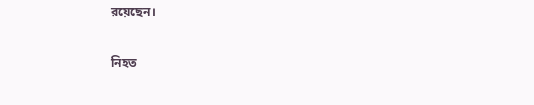রয়েছেন।

নিহত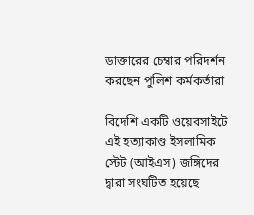ডাক্তারের চেম্বার পরিদর্শন করছেন পুলিশ কর্মকর্তারা

বিদেশি একটি ওয়েবসাইটে এই হত্যাকাণ্ড ইসলামিক স্টেট (আইএস) জঙ্গিদের দ্বারা সংঘটিত হয়েছে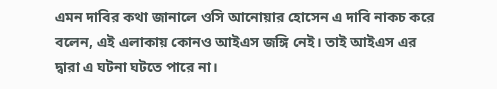এমন দাবির কথা জানালে ওসি আনোয়ার হোসেন এ দাবি নাকচ করে বলেন, এই এলাকায় কোনও আইএস জঙ্গি নেই। তাই আইএস এর দ্বারা এ ঘটনা ঘটতে পারে না।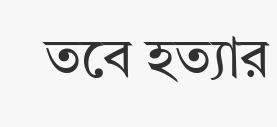তবে হত্যার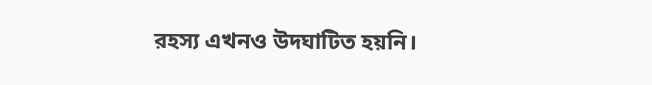রহস্য এখনও উদঘাটিত হয়নি।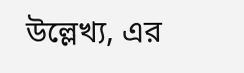উল্লেখ্য, এর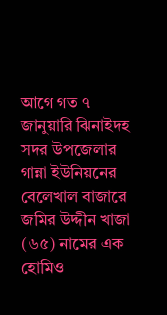আগে গত ৭ জানুয়ারি ঝিনাইদহ সদর উপজেলার গান্না ইউনিয়নের বেলেখাল বাজারে জমির উদ্দীন খাজা (৬৫) নামের এক হোমিও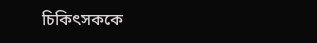চিকিৎসককে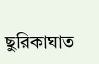ছুরিকাঘাত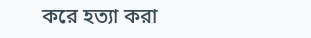করে হত্যা করা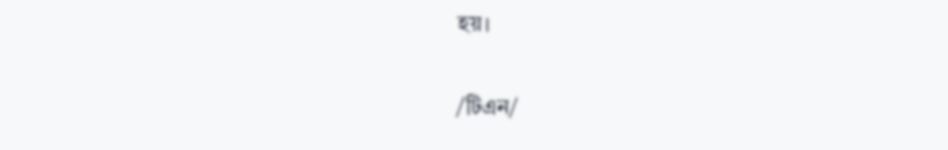হয়।

/টিএন/